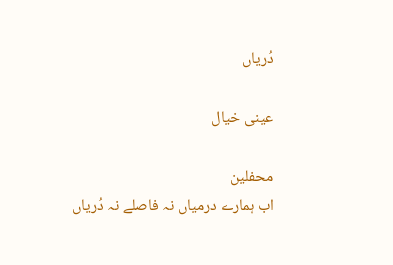دُریاں

عینی خیال

محفلین
اب ہمارے درمیاں نہ فاصلے نہ دُریاں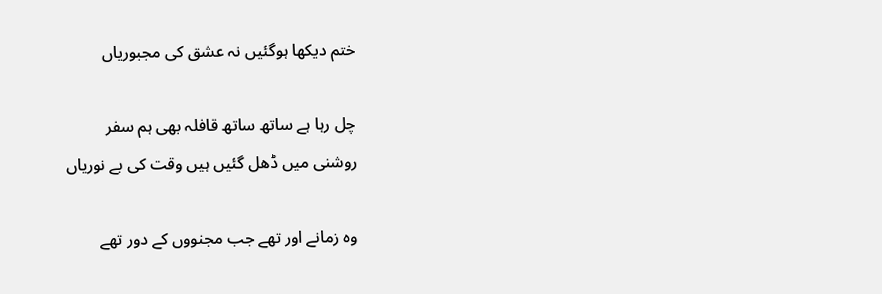ختم دیکھا ہوگئیں نہ عشق کی مجبوریاں

چل رہا ہے ساتھ ساتھ قافلہ بھی ہم سفر
روشنی میں ڈھل گئیں ہیں وقت کی بے نوریاں

وہ زمانے اور تھے جب مجنووں کے دور تھے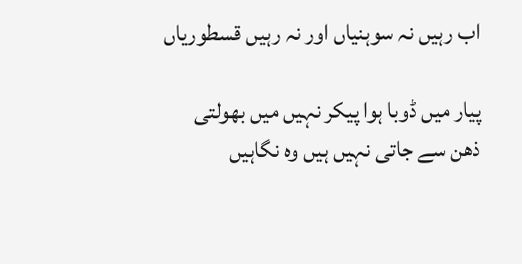اب رہیں نہ سوہنیاں اور نہ رہیں قسطوریاں

پیار میں ڈوبا ہوا پیکر نہیں میں بھولتی
ذھن سے جاتی نہیں ہیں وہ نگاہیں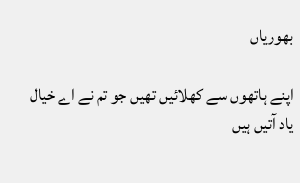بھوریاں

اپنے ہاتھوں سے کھلائیں تھیں جو تم نے اے خیال
یاد آتیں ہیں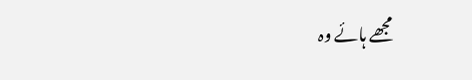مجھے ہائے وہ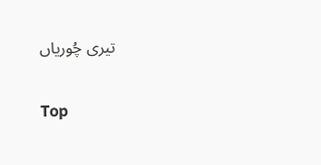تیری چُوریاں

Top